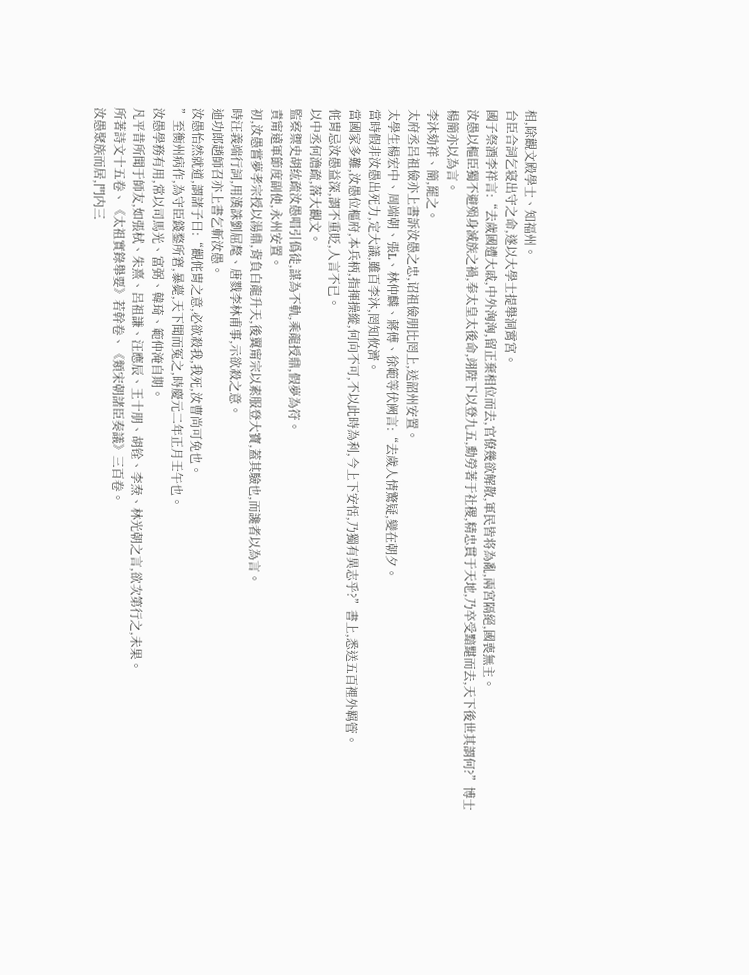相,除觀文殿學士、知福州。
台臣合詞乞寝出守之命,遂以大學士提舉洞霄宮。
國子祭酒李祥言:“去歲國遭大戚,中外洶洶,留正棄相位而去,官僚幾欲解散,軍民皆将為亂,兩宮隔絕,國喪無主。
汝愚以樞臣獨不避殒身滅族之禍,奉太皇太後命,翊陛下以登九五,勳勞著于社稷,精忠貫于天地,乃卒受黯黮而去,天下後世其謂何?”博士楊簡亦以為言。
李沐劾祥、簡,罷之。
太府丞呂祖儉亦上書訴汝愚之忠,诏祖儉朋比罔上,送韶州安置。
太學生楊宏中、周端朝、張L、林仲麟、蔣傅、徐範等伏阙言:“去歲人情驚疑,變在朝夕。
當時假非汝愚出死力,定大議,雖百李沐,罔知攸濟。
當國家多難,汝愚位樞府,本兵柄,指揮操縱,何向不可,不以此時為利,今上下安恬,乃獨有異志乎?”書上,悉送五百裡外羁管。
侂胄忌汝愚益深,謂不重貶,人言不已。
以中丞何澹疏,落大觀文。
監察禦史胡纮疏汝愚唱引僞徒,謀為不軌,乘龍授鼎,假夢為符。
責甯遠軍節度副使,永州安置。
初,汝愚嘗夢孝宗授以湯鼎,背負白龍升天,後翼甯宗以素服登大寶,蓋其驗也,而讒者以為言。
時汪義端行詞,用漢誅劉屈氂、唐戮李林甫事,示欲殺之意。
迪功郎趙師召亦上書乞斬汝愚。
汝愚怡然就道,謂諸子曰:“觀侂胄之意,必欲殺我,我死,汝曹尚可免也。
”至衡州病作,為守臣錢鍪所窘,暴薨,天下聞而冤之,時慶元二年正月壬午也。
汝愚學務有用,常以司馬光、富弼、韓琦、範仲淹自期。
凡平昔所聞于師友,如張栻、朱熹、呂祖謙、汪應辰、王十朋、胡铨、李焘、林光朝之言,欲次第行之,未果。
所著詩文十五卷、《太祖實錄舉要》若幹卷、《類宋朝諸臣奏議》三百卷。
汝愚聚族而居,門内三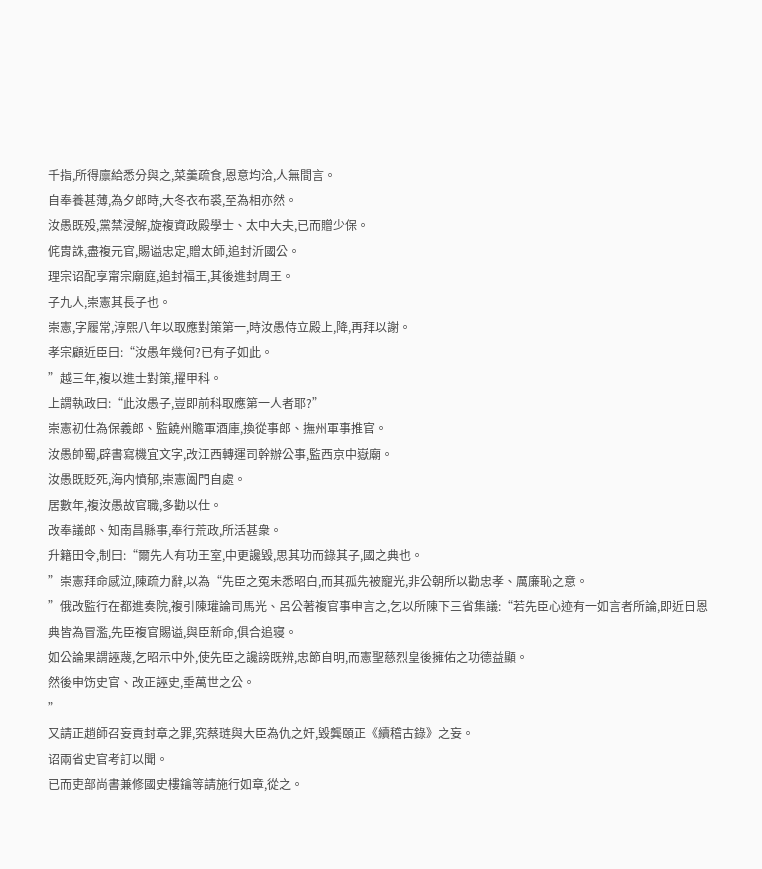千指,所得廪給悉分與之,菜羹疏食,恩意均洽,人無間言。
自奉養甚薄,為夕郎時,大冬衣布裘,至為相亦然。
汝愚既殁,黨禁浸解,旋複資政殿學士、太中大夫,已而贈少保。
侂胄誅,盡複元官,賜谥忠定,贈太師,追封沂國公。
理宗诏配享甯宗廟庭,追封福王,其後進封周王。
子九人,崇憲其長子也。
崇憲,字履常,淳熙八年以取應對策第一,時汝愚侍立殿上,降,再拜以謝。
孝宗顧近臣曰:“汝愚年幾何?已有子如此。
”越三年,複以進士對策,擢甲科。
上謂執政曰:“此汝愚子,豈即前科取應第一人者耶?”
崇憲初仕為保義郎、監饒州贍軍酒庫,換從事郎、撫州軍事推官。
汝愚帥蜀,辟書寫機宜文字,改江西轉運司幹辦公事,監西京中嶽廟。
汝愚既貶死,海内憤郁,崇憲阖門自處。
居數年,複汝愚故官職,多勸以仕。
改奉議郎、知南昌縣事,奉行荒政,所活甚衆。
升籍田令,制曰:“爾先人有功王室,中更讒毀,思其功而錄其子,國之典也。
”崇憲拜命感泣,陳疏力辭,以為“先臣之冤未悉昭白,而其孤先被寵光,非公朝所以勸忠孝、厲廉恥之意。
”俄改監行在都進奏院,複引陳瓘論司馬光、呂公著複官事申言之,乞以所陳下三省集議:“若先臣心迹有一如言者所論,即近日恩典皆為冒濫,先臣複官賜谥,與臣新命,俱合追寝。
如公論果謂誣蔑,乞昭示中外,使先臣之讒謗既辨,忠節自明,而憲聖慈烈皇後擁佑之功德益顯。
然後申饬史官、改正誣史,垂萬世之公。
”
又請正趙師召妄貢封章之罪,究蔡琏與大臣為仇之奸,毀龔頤正《續稽古錄》之妄。
诏兩省史官考訂以聞。
已而吏部尚書兼修國史樓鑰等請施行如章,從之。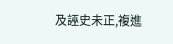及誣史未正,複進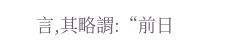言,其略謂:“前日